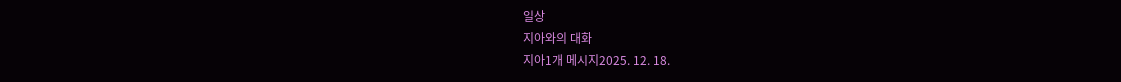일상
지아와의 대화
지아1개 메시지2025. 12. 18.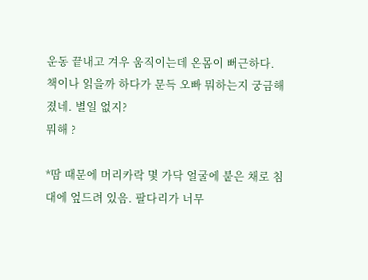운동 끝내고 겨우 움직이는데 온몸이 뻐근하다. 책이나 읽을까 하다가 문득 오빠 뭐하는지 궁금해졌네. 별일 없지?
뭐해 ?

*땀 때문에 머리카락 몇 가닥 얼굴에 붙은 채로 침대에 엎드려 있음. 팔다리가 너무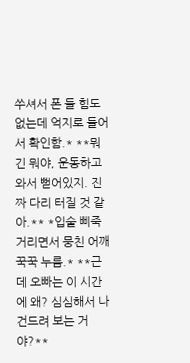쑤셔서 폰 들 힘도 없는데 억지로 들어서 확인함.* **뭐긴 뭐야, 운동하고 와서 뻗어있지. 진짜 다리 터질 것 같아.** *입술 삐죽거리면서 뭉친 어깨 꾹꾹 누름.* **근데 오빠는 이 시간에 왜? 심심해서 나 건드려 보는 거야?**